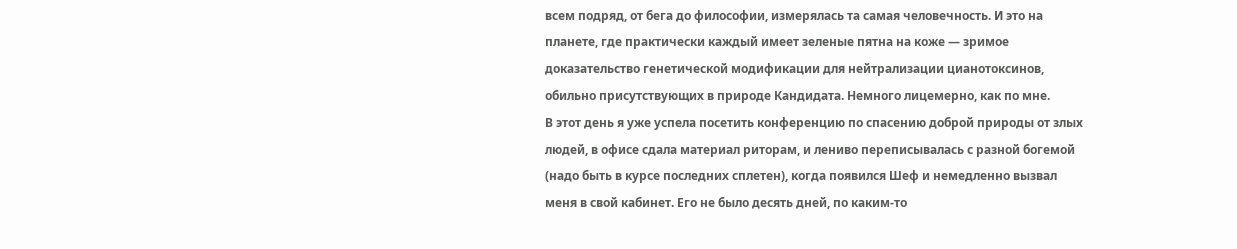всем подряд, от бега до философии, измерялась та самая человечность. И это на планете, где практически каждый имеет зеленые пятна на коже — зримое доказательство генетической модификации для нейтрализации цианотоксинов, обильно присутствующих в природе Кандидата. Немного лицемерно, как по мне.
В этот день я уже успела посетить конференцию по спасению доброй природы от злых людей, в офисе сдала материал риторам, и лениво переписывалась с разной богемой (надо быть в курсе последних сплетен), когда появился Шеф и немедленно вызвал меня в свой кабинет. Его не было десять дней, по каким-то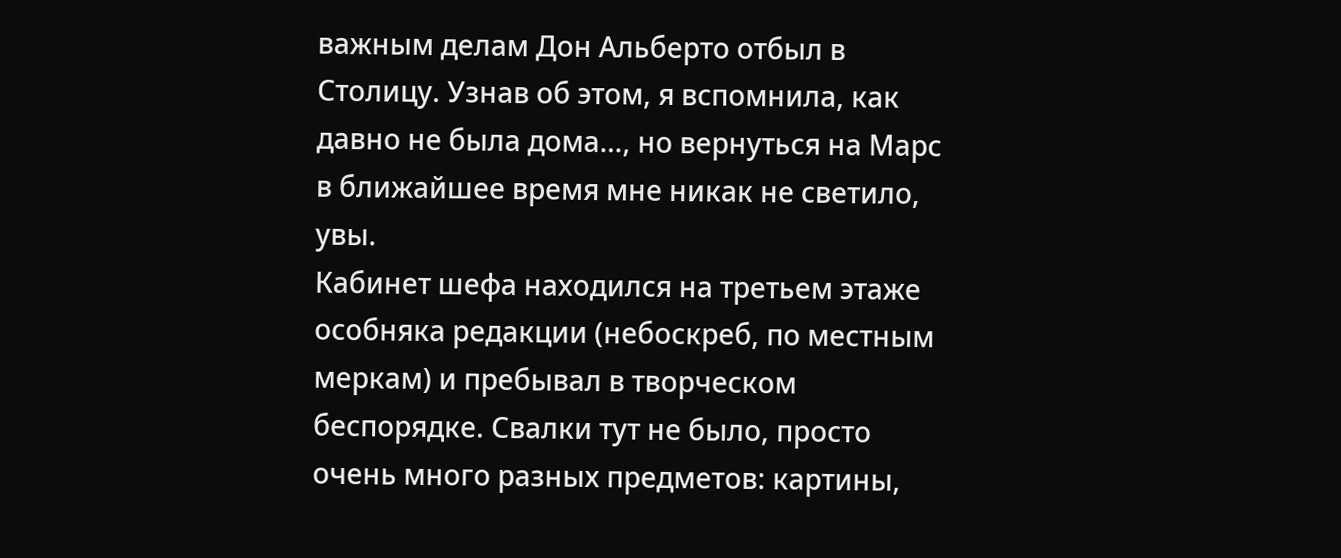важным делам Дон Альберто отбыл в Столицу. Узнав об этом, я вспомнила, как давно не была дома…, но вернуться на Марс в ближайшее время мне никак не светило, увы.
Кабинет шефа находился на третьем этаже особняка редакции (небоскреб, по местным меркам) и пребывал в творческом беспорядке. Свалки тут не было, просто очень много разных предметов: картины,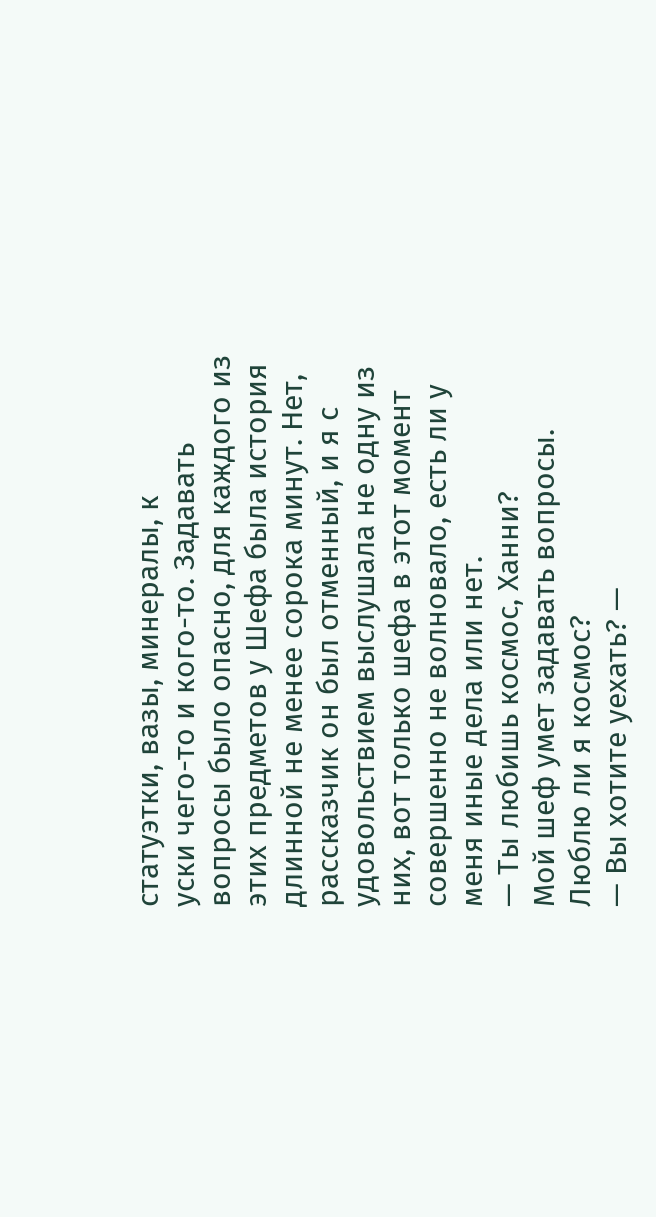статуэтки, вазы, минералы, к
уски чего-то и кого-то. Задавать вопросы было опасно, для каждого из этих предметов у Шефа была история длинной не менее сорока минут. Нет, рассказчик он был отменный, и я с удовольствием выслушала не одну из них, вот только шефа в этот момент совершенно не волновало, есть ли у меня иные дела или нет.
— Ты любишь космос, Ханни?
Мой шеф умет задавать вопросы. Люблю ли я космос?
— Вы хотите уехать? —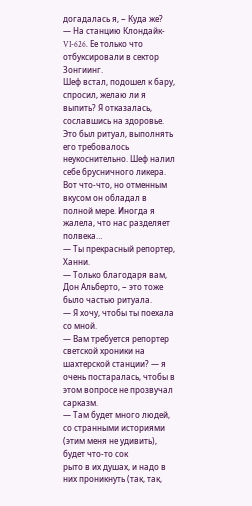догадалась я, − Куда же?
— На станцию Клондайк-VI-626. Ее только что отбуксировали в сектор Зонгиинг.
Шеф встал, подошел к бару, спросил, желаю ли я выпить? Я отказалась, сославшись на здоровье. Это был ритуал, выполнять его требовалось неукоснительно. Шеф налил себе брусничного ликера. Вот что-что, но отменным вкусом он обладал в полной мере. Иногда я жалела, что нас разделяет полвека…
— Ты прекрасный репортер, Ханни.
— Только благодаря вам, Дон Альберто, − это тоже было частью ритуала.
— Я хочу, чтобы ты поехала со мной.
— Вам требуется репортер светской хроники на шахтерской станции? — я очень постаралась, чтобы в этом вопросе не прозвучал сарказм.
— Там будет много людей, со странными историями (этим меня не удивить), будет что-то сок
рыто в их душах, и надо в них проникнуть (так, так,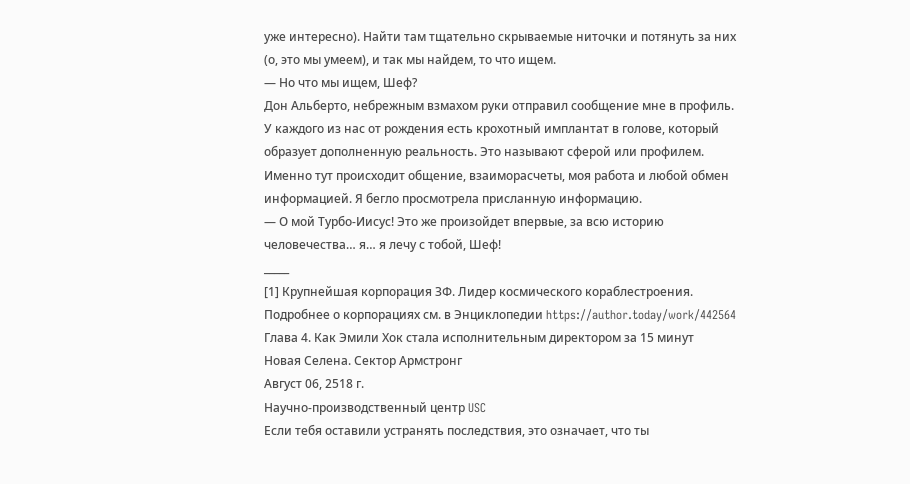уже интересно). Найти там тщательно скрываемые ниточки и потянуть за них (о, это мы умеем), и так мы найдем, то что ищем.
— Но что мы ищем, Шеф?
Дон Альберто, небрежным взмахом руки отправил сообщение мне в профиль. У каждого из нас от рождения есть крохотный имплантат в голове, который образует дополненную реальность. Это называют сферой или профилем. Именно тут происходит общение, взаиморасчеты, моя работа и любой обмен информацией. Я бегло просмотрела присланную информацию.
— О мой Турбо-Иисус! Это же произойдет впервые, за всю историю человечества… я… я лечу с тобой, Шеф!
_____
[1] Крупнейшая корпорация ЗФ. Лидер космического кораблестроения. Подробнее о корпорациях см. в Энциклопедии https://author.today/work/442564
Глава 4. Как Эмили Хок стала исполнительным директором за 15 минут
Новая Селена. Сектор Армстронг
Август 06, 2518 г.
Научно-производственный центр USC
Если тебя оставили устранять последствия, это означает, что ты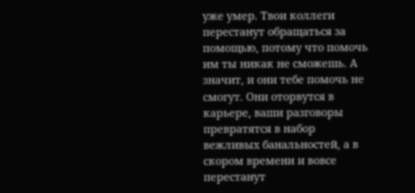уже умер. Твои коллеги перестанут обращаться за помощью, потому что помочь им ты никак не сможешь. А значит, и они тебе помочь не смогут. Они оторвутся в карьере, ваши разговоры превратятся в набор вежливых банальностей, а в скором времени и вовсе перестанут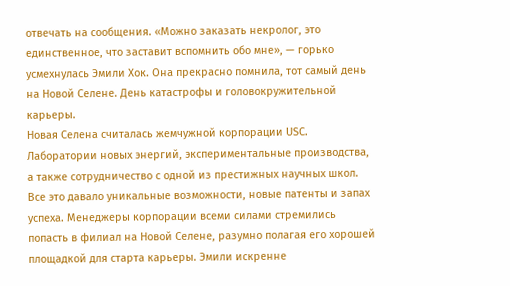отвечать на сообщения. «Можно заказать некролог, это единственное, что заставит вспомнить обо мне», — горько усмехнулась Эмили Хок. Она прекрасно помнила, тот самый день на Новой Селене. День катастрофы и головокружительной карьеры.
Новая Селена считалась жемчужной корпорации USC. Лаборатории новых энергий, экспериментальные производства, а также сотрудничество с одной из престижных научных школ. Все это давало уникальные возможности, новые патенты и запах успеха. Менеджеры корпорации всеми силами стремились попасть в филиал на Новой Селене, разумно полагая его хорошей площадкой для старта карьеры. Эмили искренне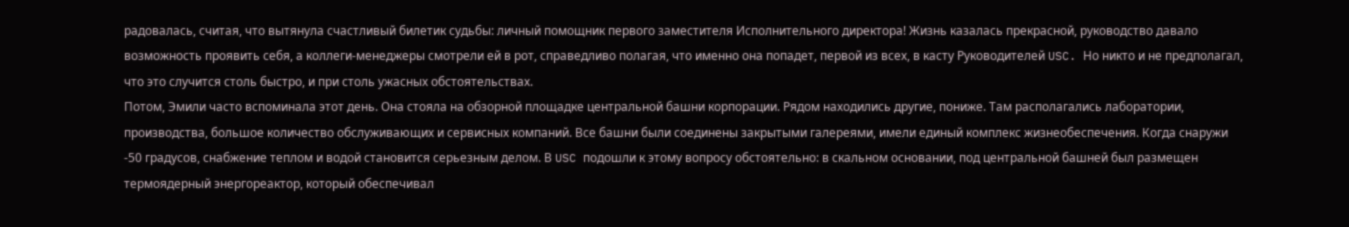радовалась, считая, что вытянула счастливый билетик судьбы: личный помощник первого заместителя Исполнительного директора! Жизнь казалась прекрасной, руководство давало возможность проявить себя, а коллеги-менеджеры смотрели ей в рот, справедливо полагая, что именно она попадет, первой из всех, в касту Руководителей USC. Но никто и не предполагал, что это случится столь быстро, и при столь ужасных обстоятельствах.
Потом, Эмили часто вспоминала этот день. Она стояла на обзорной площадке центральной башни корпорации. Рядом находились другие, пониже. Там располагались лаборатории, производства, большое количество обслуживающих и сервисных компаний. Все башни были соединены закрытыми галереями, имели единый комплекс жизнеобеспечения. Когда снаружи -50 градусов, снабжение теплом и водой становится серьезным делом. В USC подошли к этому вопросу обстоятельно: в скальном основании, под центральной башней был размещен термоядерный энергореактор, который обеспечивал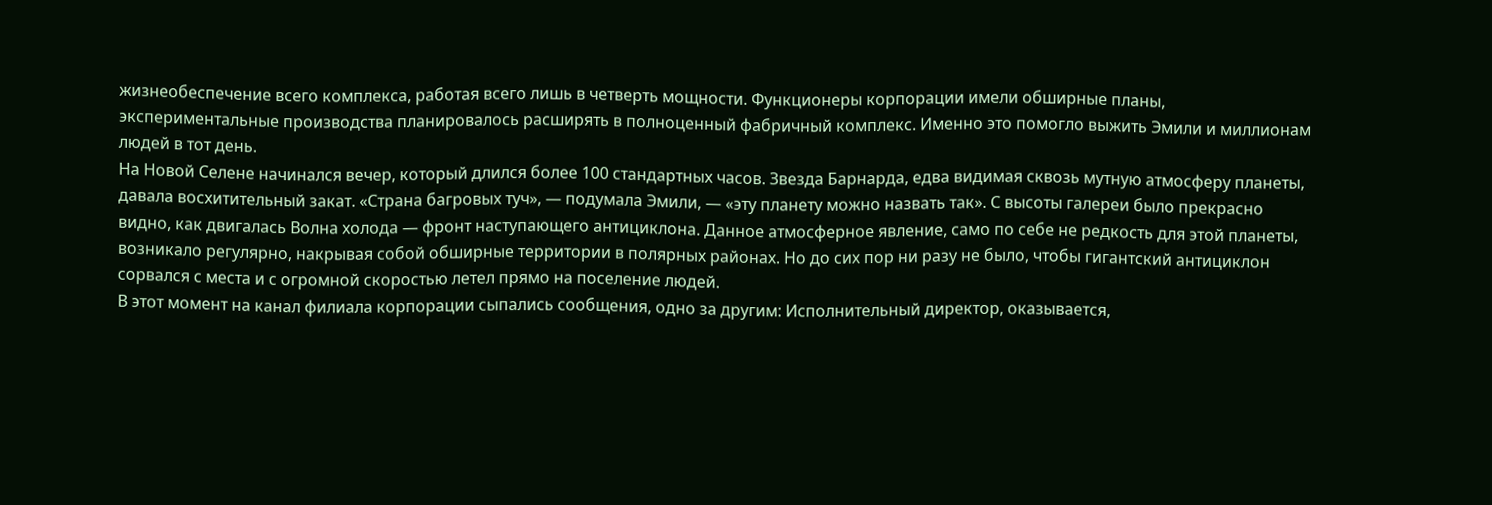жизнеобеспечение всего комплекса, работая всего лишь в четверть мощности. Функционеры корпорации имели обширные планы, экспериментальные производства планировалось расширять в полноценный фабричный комплекс. Именно это помогло выжить Эмили и миллионам людей в тот день.
На Новой Селене начинался вечер, который длился более 100 стандартных часов. Звезда Барнарда, едва видимая сквозь мутную атмосферу планеты, давала восхитительный закат. «Страна багровых туч», — подумала Эмили, — «эту планету можно назвать так». С высоты галереи было прекрасно видно, как двигалась Волна холода — фронт наступающего антициклона. Данное атмосферное явление, само по себе не редкость для этой планеты, возникало регулярно, накрывая собой обширные территории в полярных районах. Но до сих пор ни разу не было, чтобы гигантский антициклон сорвался с места и с огромной скоростью летел прямо на поселение людей.
В этот момент на канал филиала корпорации сыпались сообщения, одно за другим: Исполнительный директор, оказывается,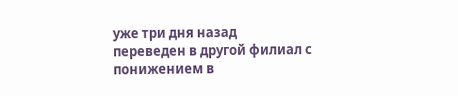уже три дня назад переведен в другой филиал с понижением в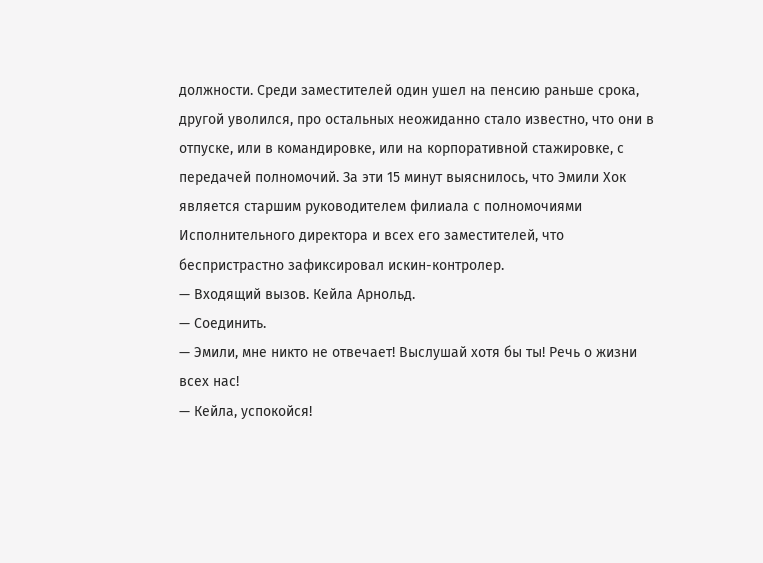должности. Среди заместителей один ушел на пенсию раньше срока, другой уволился, про остальных неожиданно стало известно, что они в отпуске, или в командировке, или на корпоративной стажировке, с передачей полномочий. За эти 15 минут выяснилось, что Эмили Хок является старшим руководителем филиала с полномочиями Исполнительного директора и всех его заместителей, что беспристрастно зафиксировал искин-контролер.
— Входящий вызов. Кейла Арнольд.
— Соединить.
— Эмили, мне никто не отвечает! Выслушай хотя бы ты! Речь о жизни всех нас!
— Кейла, успокойся!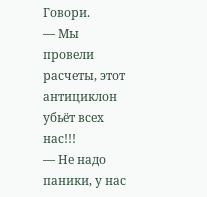Говори.
— Мы провели расчеты, этот антициклон убьёт всех нас!!!
— Не надо паники, у нас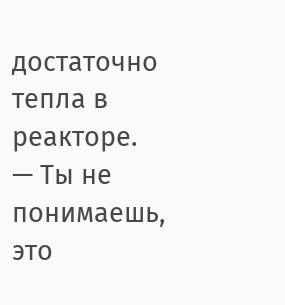достаточно тепла в реакторе.
— Ты не понимаешь, это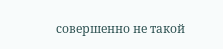совершенно не такой